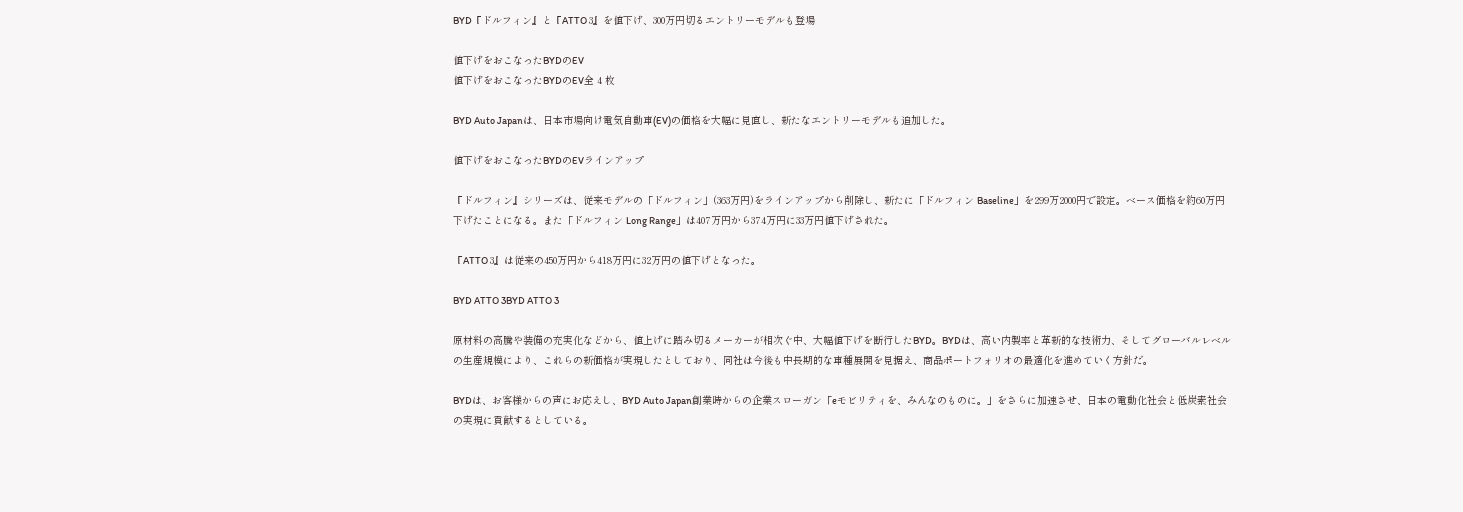BYD『ドルフィン』と『ATTO 3』を値下げ、300万円切るエントリーモデルも登場

値下げをおこなったBYDのEV
値下げをおこなったBYDのEV全 4 枚

BYD Auto Japanは、日本市場向け電気自動車(EV)の価格を大幅に見直し、新たなエントリーモデルも追加した。

値下げをおこなったBYDのEVラインアップ

『ドルフィン』シリーズは、従来モデルの「ドルフィン」(363万円)をラインアップから削除し、新たに「ドルフィン Baseline」を299万2000円で設定。ベース価格を約60万円下げたことになる。また「ドルフィン Long Range」は407万円から374万円に33万円値下げされた。

『ATTO 3』は従来の450万円から418万円に32万円の値下げとなった。

BYD ATTO 3BYD ATTO 3

原材料の高騰や装備の充実化などから、値上げに踏み切るメーカーが相次ぐ中、大幅値下げを断行したBYD。BYDは、高い内製率と革新的な技術力、そしてグローバルレベルの生産規模により、これらの新価格が実現したとしており、同社は今後も中長期的な車種展開を見据え、商品ポートフォリオの最適化を進めていく方針だ。

BYDは、お客様からの声にお応えし、BYD Auto Japan創業時からの企業スローガン「eモビリティを、みんなのものに。」をさらに加速させ、日本の電動化社会と低炭素社会の実現に貢献するとしている。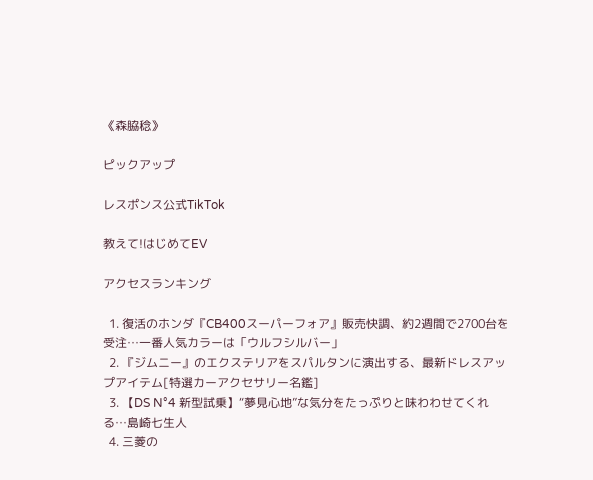《森脇稔》

ピックアップ

レスポンス公式TikTok

教えて!はじめてEV

アクセスランキング

  1. 復活のホンダ『CB400スーパーフォア』販売快調、約2週間で2700台を受注…一番人気カラーは「ウルフシルバー」
  2. 『ジムニー』のエクステリアをスパルタンに演出する、最新ドレスアップアイテム[特選カーアクセサリー名鑑]
  3. 【DS N°4 新型試乗】“夢見心地”な気分をたっぷりと味わわせてくれる…島崎七生人
  4. 三菱の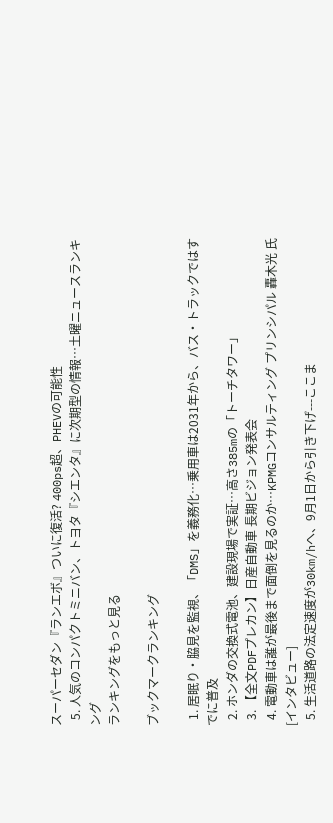スーパーセダン『ランエボ』ついに復活? 400ps超、PHEVの可能性
  5. 人気のコンパクトミニバン、トヨタ『シエンタ』に次期型の情報…土曜ニュースランキング
ランキングをもっと見る

ブックマークランキング

  1. 居眠り・脇見を監視、「DMS」を義務化…乗用車は2031年から、バス・トラックではすでに普及
  2. ホンダの交換式電池、建設現場で実証…高さ385mの「トーチタワー」
  3. 【全文PDFプレカン】日産自動車 長期ビジョン発表会
  4. 電動車は誰が最後まで面倒を見るのか…KPMGコンサルティング プリンシパル 轟木光 氏[インタビュー]
  5. 生活道路の法定速度が30km/hへ、9月1日から引き下げ---ここま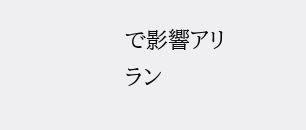で影響アリ
ラン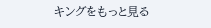キングをもっと見る